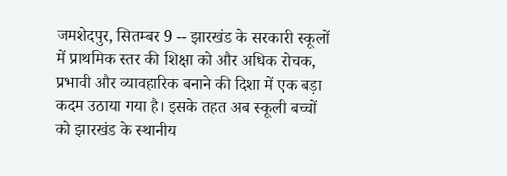जमशेदपुर, सितम्बर 9 -- झारखंड के सरकारी स्कूलों में प्राथमिक स्तर की शिक्षा को और अधिक रोचक, प्रभावी और व्यावहारिक बनाने की दिशा में एक बड़ा कदम उठाया गया है। इसके तहत अब स्कूली बच्चों को झारखंड के स्थानीय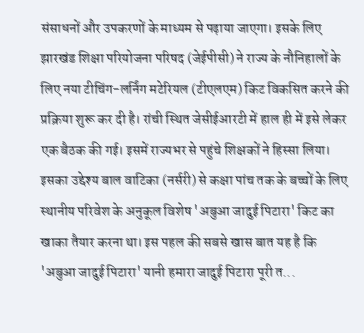संसाधनों और उपकरणों के माध्यम से पढ़ाया जाएगा। इसके लिए झारखंड शिक्षा परियोजना परिषद (जेईपीसी) ने राज्य के नौनिहालों के लिए नया टीचिंग-लर्निंग मटेरियल (टीएलएम) किट विकसित करने की प्रक्रिया शुरू कर दी है। रांची स्थित जेसीईआरटी में हाल ही में इसे लेकर एक बैठक की गई। इसमें राज्यभर से पहुंचे शिक्षकों ने हिस्सा लिया। इसका उद्देश्य बाल वाटिका (नर्सरी) से कक्षा पांच तक के बच्चों के लिए स्थानीय परिवेश के अनुकूल विशेष 'अबुआ जादुई पिटारा' किट का खाका तैयार करना था। इस पहल की सबसे खास बात यह है कि 'अबुआ जादुई पिटारा' यानी हमारा जादुई पिटारा पूरी त...